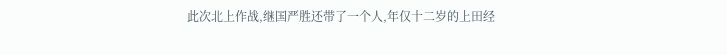此次北上作战,继国严胜还带了一个人,年仅十二岁的上田经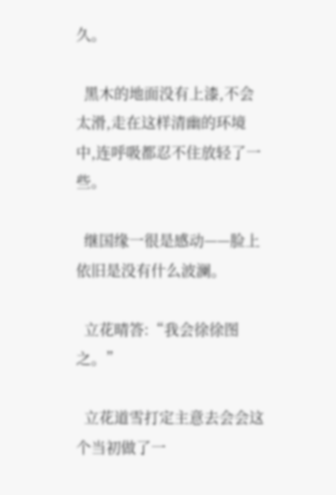久。

  黑木的地面没有上漆,不会太滑,走在这样清幽的环境中,连呼吸都忍不住放轻了一些。

  继国缘一很是感动——脸上依旧是没有什么波澜。

  立花晴答:“我会徐徐图之。”

  立花道雪打定主意去会会这个当初做了一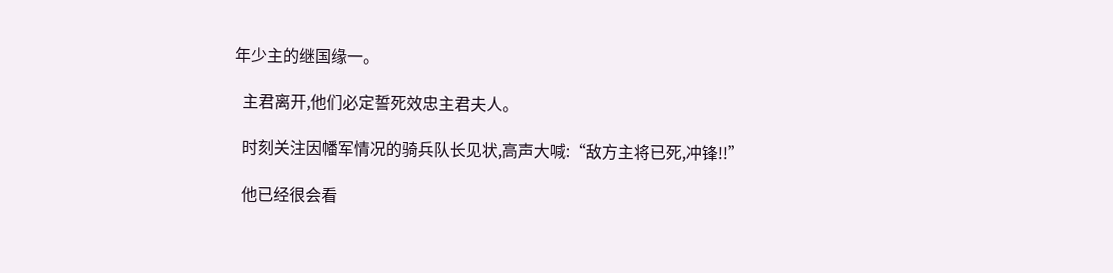年少主的继国缘一。

  主君离开,他们必定誓死效忠主君夫人。

  时刻关注因幡军情况的骑兵队长见状,高声大喊:“敌方主将已死,冲锋!!”

  他已经很会看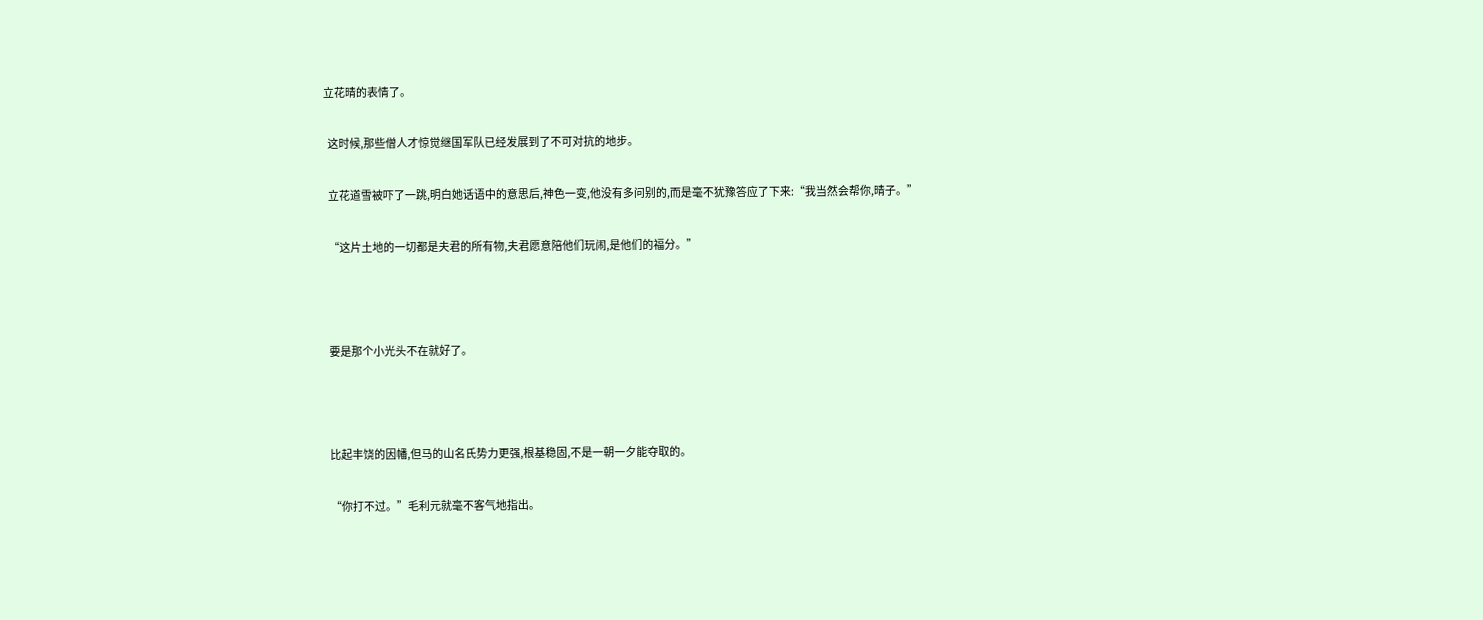立花晴的表情了。

  这时候,那些僧人才惊觉继国军队已经发展到了不可对抗的地步。

  立花道雪被吓了一跳,明白她话语中的意思后,神色一变,他没有多问别的,而是毫不犹豫答应了下来:“我当然会帮你,晴子。”

  “这片土地的一切都是夫君的所有物,夫君愿意陪他们玩闹,是他们的福分。”



  要是那个小光头不在就好了。



  比起丰饶的因幡,但马的山名氏势力更强,根基稳固,不是一朝一夕能夺取的。

  “你打不过。”毛利元就毫不客气地指出。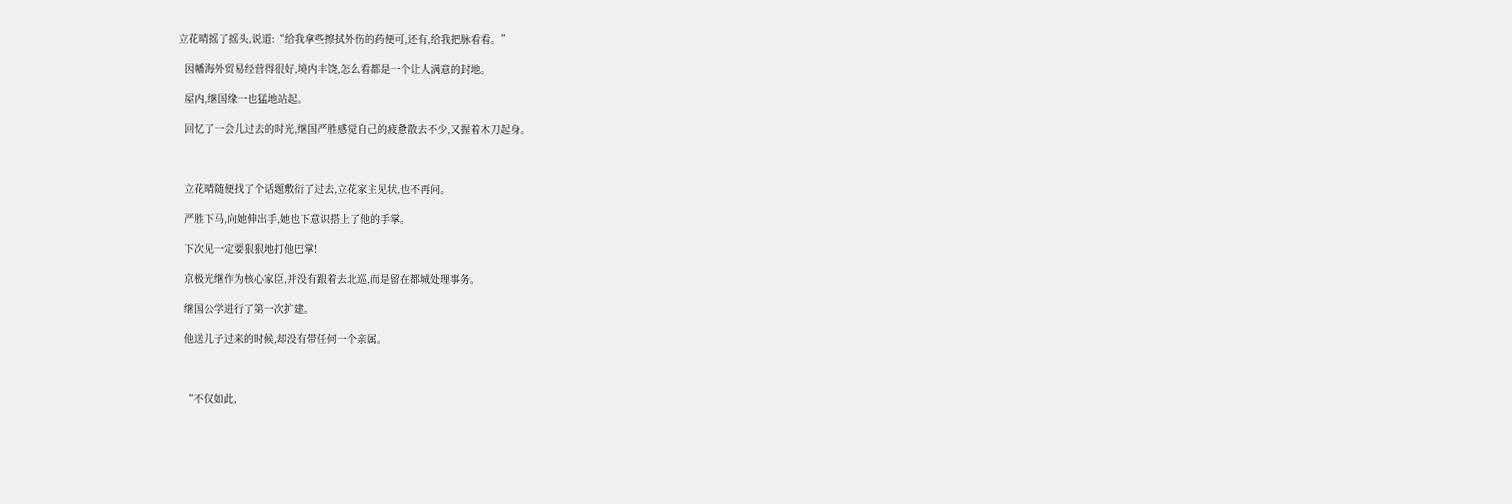立花晴摇了摇头,说道:“给我拿些擦拭外伤的药便可,还有,给我把脉看看。”

  因幡海外贸易经营得很好,境内丰饶,怎么看都是一个让人满意的封地。

  屋内,继国缘一也猛地站起。

  回忆了一会儿过去的时光,继国严胜感觉自己的疲惫散去不少,又握着木刀起身。



  立花晴随便找了个话题敷衍了过去,立花家主见状,也不再问。

  严胜下马,向她伸出手,她也下意识搭上了他的手掌。

  下次见一定要狠狠地打他巴掌!

  京极光继作为核心家臣,并没有跟着去北巡,而是留在都城处理事务。

  继国公学进行了第一次扩建。

  他送儿子过来的时候,却没有带任何一个亲属。



  “不仅如此,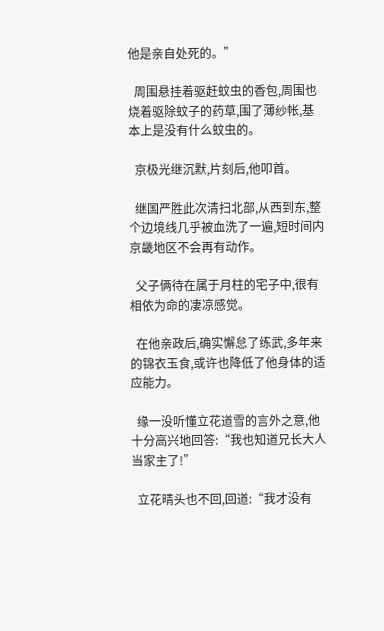他是亲自处死的。”

  周围悬挂着驱赶蚊虫的香包,周围也烧着驱除蚊子的药草,围了薄纱帐,基本上是没有什么蚊虫的。

  京极光继沉默,片刻后,他叩首。

  继国严胜此次清扫北部,从西到东,整个边境线几乎被血洗了一遍,短时间内京畿地区不会再有动作。

  父子俩待在属于月柱的宅子中,很有相依为命的凄凉感觉。

  在他亲政后,确实懈怠了练武,多年来的锦衣玉食,或许也降低了他身体的适应能力。

  缘一没听懂立花道雪的言外之意,他十分高兴地回答:“我也知道兄长大人当家主了!”

  立花晴头也不回,回道:“我才没有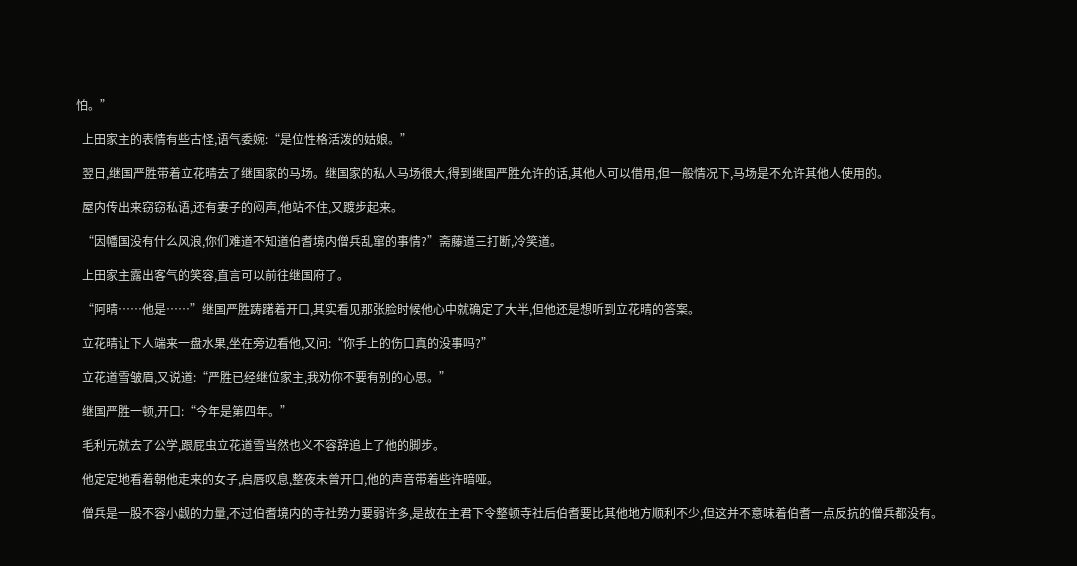怕。”

  上田家主的表情有些古怪,语气委婉:“是位性格活泼的姑娘。”

  翌日,继国严胜带着立花晴去了继国家的马场。继国家的私人马场很大,得到继国严胜允许的话,其他人可以借用,但一般情况下,马场是不允许其他人使用的。

  屋内传出来窃窃私语,还有妻子的闷声,他站不住,又踱步起来。

  “因幡国没有什么风浪,你们难道不知道伯耆境内僧兵乱窜的事情?”斋藤道三打断,冷笑道。

  上田家主露出客气的笑容,直言可以前往继国府了。

  “阿晴……他是……”继国严胜踌躇着开口,其实看见那张脸时候他心中就确定了大半,但他还是想听到立花晴的答案。

  立花晴让下人端来一盘水果,坐在旁边看他,又问:“你手上的伤口真的没事吗?”

  立花道雪皱眉,又说道:“严胜已经继位家主,我劝你不要有别的心思。”

  继国严胜一顿,开口:“今年是第四年。”

  毛利元就去了公学,跟屁虫立花道雪当然也义不容辞追上了他的脚步。

  他定定地看着朝他走来的女子,启唇叹息,整夜未曾开口,他的声音带着些许暗哑。

  僧兵是一股不容小觑的力量,不过伯耆境内的寺社势力要弱许多,是故在主君下令整顿寺社后伯耆要比其他地方顺利不少,但这并不意味着伯耆一点反抗的僧兵都没有。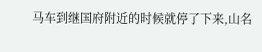马车到继国府附近的时候就停了下来,山名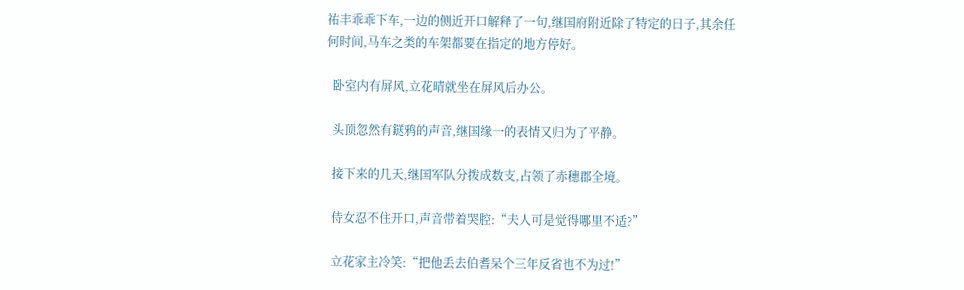祐丰乖乖下车,一边的侧近开口解释了一句,继国府附近除了特定的日子,其余任何时间,马车之类的车架都要在指定的地方停好。

  卧室内有屏风,立花晴就坐在屏风后办公。

  头顶忽然有鎹鸦的声音,继国缘一的表情又归为了平静。

  接下来的几天,继国军队分拨成数支,占领了赤穗郡全境。

  侍女忍不住开口,声音带着哭腔:“夫人可是觉得哪里不适?”

  立花家主冷笑:“把他丢去伯耆呆个三年反省也不为过!”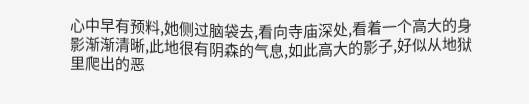心中早有预料,她侧过脑袋去,看向寺庙深处,看着一个高大的身影渐渐清晰,此地很有阴森的气息,如此高大的影子,好似从地狱里爬出的恶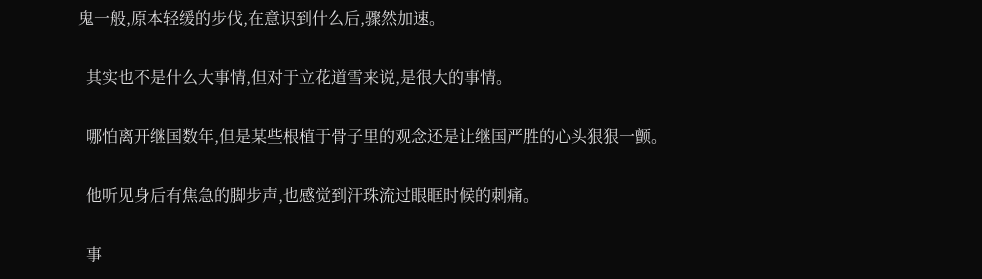鬼一般,原本轻缓的步伐,在意识到什么后,骤然加速。

  其实也不是什么大事情,但对于立花道雪来说,是很大的事情。

  哪怕离开继国数年,但是某些根植于骨子里的观念还是让继国严胜的心头狠狠一颤。

  他听见身后有焦急的脚步声,也感觉到汗珠流过眼眶时候的刺痛。

  事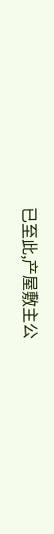已至此,产屋敷主公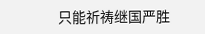只能祈祷继国严胜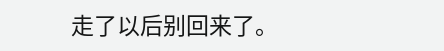走了以后别回来了。